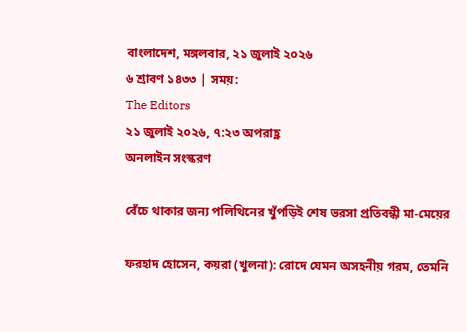বাংলাদেশ, মঙ্গলবার, ২১ জুলাই ২০২৬
৬ শ্রাবণ ১৪৩৩ | সময়:
The Editors
২১ জুলাই ২০২৬, ৭:২৩ অপরাহ্ণ
অনলাইন সংস্করণ

বেঁচে থাকার জন্য পলিথিনের খুঁপড়িই শেষ ভরসা প্রতিবন্ধী মা-মেয়ের

ফরহাদ হোসেন, কয়রা (খুলনা): রোদে যেমন অসহনীয় গরম, তেমনি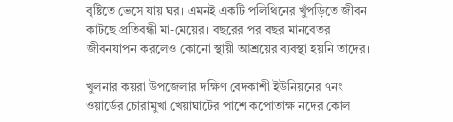বৃষ্টিতে ভেসে যায় ঘর। এমনই একটি পলিথিনের খুঁপড়িতে জীবন কাটছে প্রতিবন্ধী মা-মেয়ের। বছরের পর বছর মানবেতর জীবনযাপন করলেও কোনো স্থায়ী আশ্রয়ের ব্যবস্থা হয়নি তাদের।

খুলনার কয়রা উপজেলার দক্ষিণ বেদকাশী ইউনিয়নের ৭নং ওয়ার্ডের চোরামুখা খেয়াঘাটের পাশে কপোতাক্ষ নদের কোল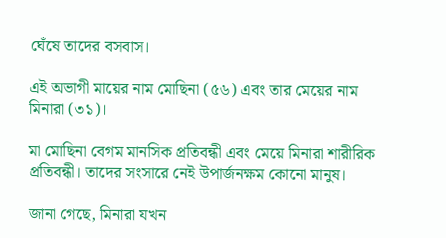ঘেঁষে তাদের বসবাস।

এই অভাগী মায়ের নাম মোছিনা (৫৬) এবং তার মেয়ের নাম মিনারা (৩১)।

মা মোছিনা বেগম মানসিক প্রতিবন্ধী এবং মেয়ে মিনারা শারীরিক প্রতিবন্ধী। তাদের সংসারে নেই উপার্জনক্ষম কোনো মানুষ।

জানা গেছে, মিনারা যখন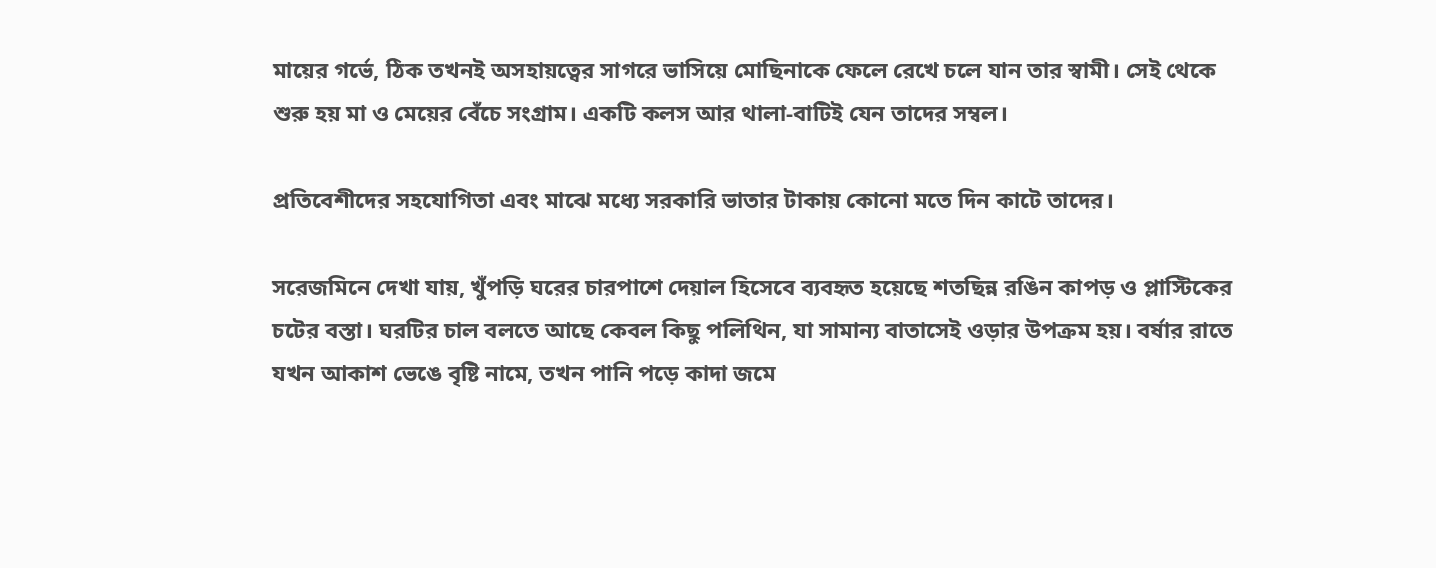মায়ের গর্ভে, ঠিক তখনই অসহায়ত্বের সাগরে ভাসিয়ে মোছিনাকে ফেলে রেখে চলে যান তার স্বামী। সেই থেকে শুরু হয় মা ও মেয়ের বেঁচে সংগ্রাম। একটি কলস আর থালা-বাটিই যেন তাদের সম্বল।

প্রতিবেশীদের সহযোগিতা এবং মাঝে মধ্যে সরকারি ভাতার টাকায় কোনো মতে দিন কাটে তাদের।

সরেজমিনে দেখা যায়, খুঁপড়ি ঘরের চারপাশে দেয়াল হিসেবে ব্যবহৃত হয়েছে শতছিন্ন রঙিন কাপড় ও প্লাস্টিকের চটের বস্তা। ঘরটির চাল বলতে আছে কেবল কিছু পলিথিন, যা সামান্য বাতাসেই ওড়ার উপক্রম হয়। বর্ষার রাতে যখন আকাশ ভেঙে বৃষ্টি নামে, তখন পানি পড়ে কাদা জমে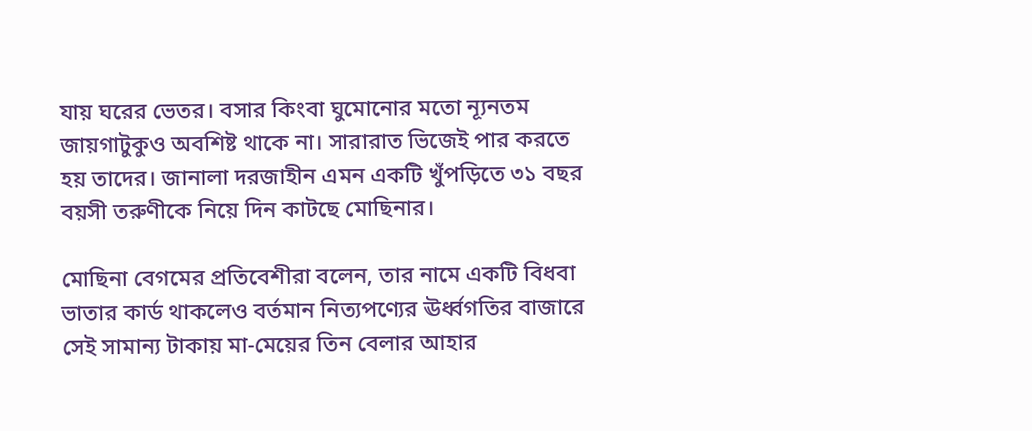যায় ঘরের ভেতর। বসার কিংবা ঘুমোনোর মতো ন্যূনতম জায়গাটুকুও অবশিষ্ট থাকে না। সারারাত ভিজেই পার করতে হয় তাদের। জানালা দরজাহীন এমন একটি খুঁপড়িতে ৩১ বছর বয়সী তরুণীকে নিয়ে দিন কাটছে মোছিনার।

মোছিনা বেগমের প্রতিবেশীরা বলেন, তার নামে একটি বিধবা ভাতার কার্ড থাকলেও বর্তমান নিত্যপণ্যের ঊর্ধ্বগতির বাজারে সেই সামান্য টাকায় মা-মেয়ের তিন বেলার আহার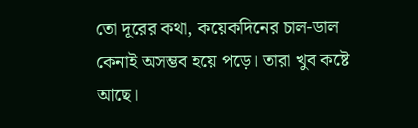তো দূরের কথা, কয়েকদিনের চাল-ডাল কেনাই অসম্ভব হয়ে পড়ে। তারা খুব কষ্টে আছে।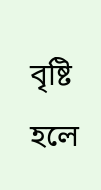বৃষ্টি হলে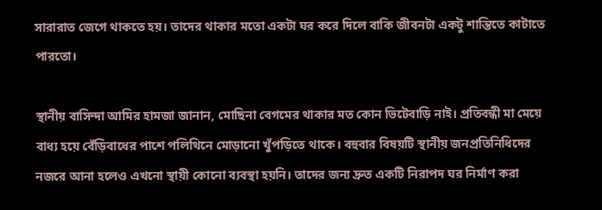সারারাত জেগে থাকতে হয়। তাদের থাকার মতো একটা ঘর করে দিলে বাকি জীবনটা একটু শান্তিতে কাটাতে পারতো।

স্থানীয় বাসিন্দা আমির হামজা জানান, মোছিনা বেগমের থাকার মত কোন ভিটেবাড়ি নাই। প্রতিবন্ধী মা মেয়ে বাধ্য হয়ে বেঁড়িবাধের পাশে পলিথিনে মোড়ানো খুঁপড়িতে থাকে। বহুবার বিষয়টি স্থানীয় জনপ্রতিনিধিদের নজরে আনা হলেও এখনো স্থায়ী কোনো ব্যবস্থা হয়নি। তাদের জন্য দ্রুত একটি নিরাপদ ঘর নির্মাণ করা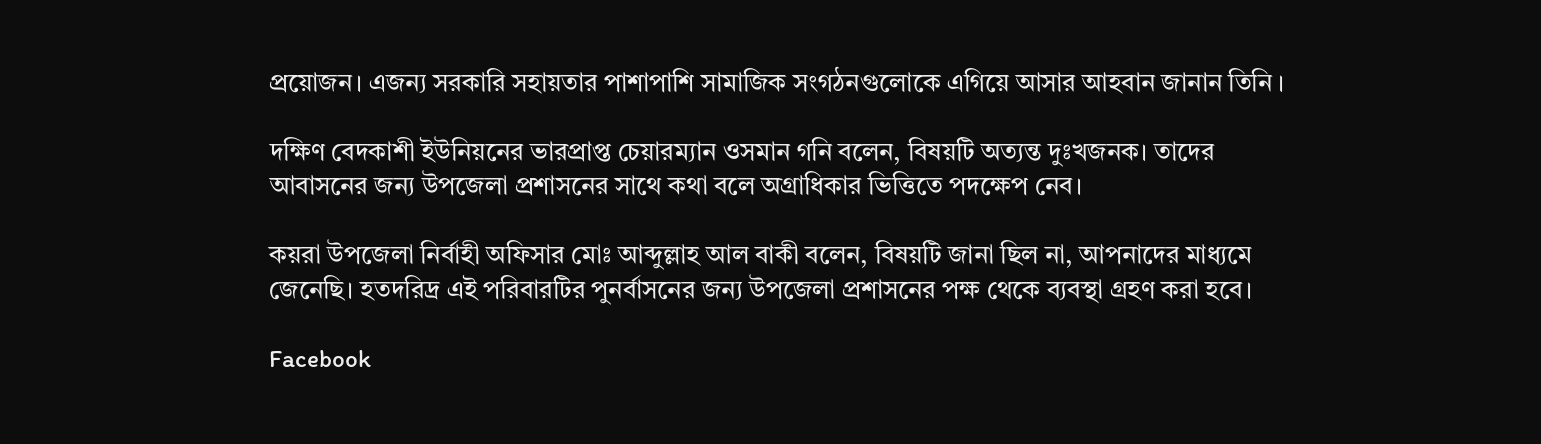প্রয়োজন। এজন্য সরকারি সহায়তার পাশাপাশি সামাজিক সংগঠনগুলোকে এগিয়ে আসার আহবান জানান তিনি ।

দক্ষিণ বেদকাশী ইউনিয়নের ভারপ্রাপ্ত চেয়ারম্যান ওসমান গনি বলেন, বিষয়টি অত্যন্ত দুঃখজনক। তাদের আবাসনের জন্য উপজেলা প্রশাসনের সাথে কথা বলে অগ্রাধিকার ভিত্তিতে পদক্ষেপ নেব।

কয়রা উপজেলা নির্বাহী অফিসার মোঃ আব্দুল্লাহ আল বাকী বলেন, বিষয়টি জানা ছিল না, আপনাদের মাধ্যমে জেনেছি। হতদরিদ্র এই পরিবারটির পুনর্বাসনের জন্য উপজেলা প্রশাসনের পক্ষ থেকে ব্যবস্থা গ্রহণ করা হবে।

Facebook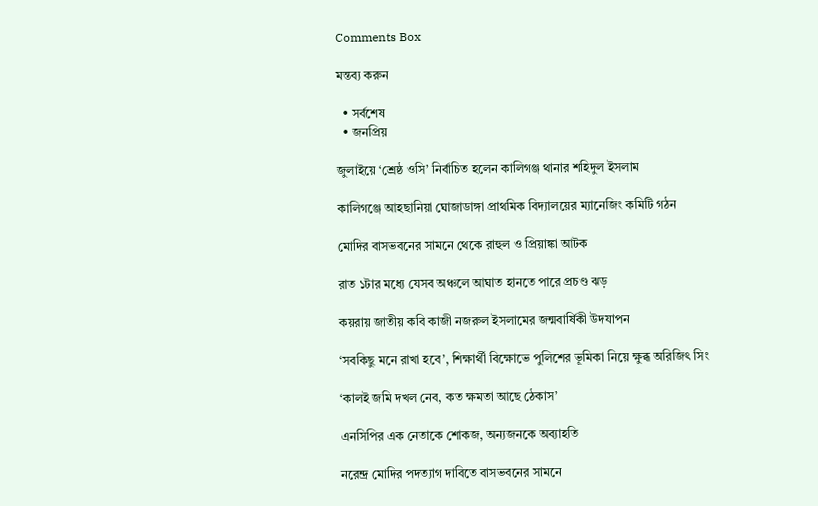Comments Box

মন্তব্য করুন

  • সর্বশেষ
  • জনপ্রিয়

জুলাইয়ে ‌‘শ্রেষ্ঠ ওসি’ নির্বাচিত হলেন কালিগঞ্জ থানার শহিদুল ইসলাম

কালিগঞ্জে আহছানিয়া ঘোজাডাঙ্গা প্রাথমিক বিদ্যালয়ের ম্যানেজিং কমিটি গঠন

মোদির বাসভবনের সামনে থেকে রাহুল ও প্রিয়াঙ্কা আটক

রাত ১টার মধ্যে যেসব অঞ্চলে আঘাত হানতে পারে প্রচণ্ড ঝড়

কয়রায় জাতীয় কবি কাজী নজরুল ইসলামের জন্মবার্ষিকী উদযাপন

‘সবকিছু মনে রাখা হবে’, শিক্ষার্থী বিক্ষোভে পুলিশের ভূমিকা নিয়ে ক্ষুব্ধ অরিজিৎ সিং

‘কালই জমি দখল নেব, কত ক্ষমতা আছে ঠেকাস’

এনসিপির এক নেতাকে শোকজ, অন্যজনকে অব্যাহতি

নরেন্দ্র মোদির পদত্যাগ দাবিতে বাসভবনের সামনে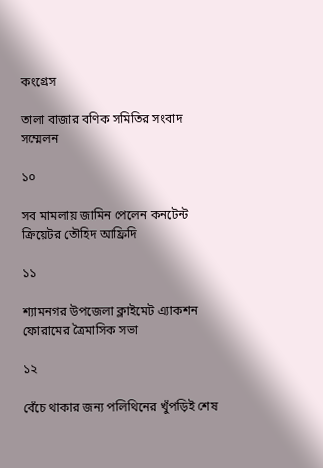কংগ্রেস

তালা বাজার বণিক সমিতির সংবাদ সম্মেলন

১০

সব মামলায় জামিন পেলেন কনটেন্ট ক্রিয়েটর তৌহিদ আফ্রিদি

১১

শ্যামনগর উপজেলা ক্লাইমেট এ্যাকশন ফোরামের ত্রৈমাসিক সভা

১২

বেঁচে থাকার জন্য পলিথিনের খুঁপড়িই শেষ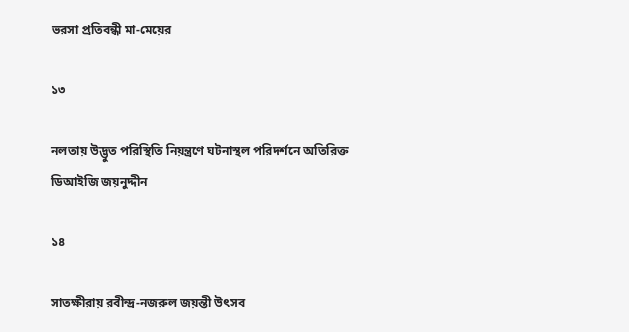ভরসা প্রতিবন্ধী মা-মেয়ের

১৩

নলতায় উদ্ভুত পরিস্থিতি নিয়ন্ত্রণে ঘটনাস্থল পরিদর্শনে অতিরিক্ত ডিআইজি জয়নুদ্দীন

১৪

সাতক্ষীরায় রবীন্দ্র-নজরুল জয়ন্তী উৎসব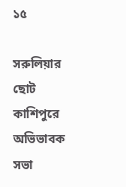১৫

সরুলিয়ার ছোট কাশিপুরে অভিভাবক সভা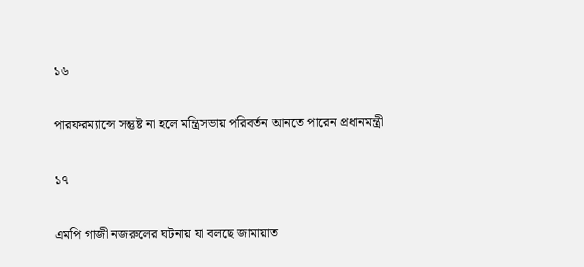১৬

পারফরম্যান্সে সন্তুষ্ট না হলে মন্ত্রিসভায় পরিবর্তন আনতে পারেন প্রধানমন্ত্রী

১৭

এমপি গাজী নজরুলের ঘটনায় যা বলছে জামায়াত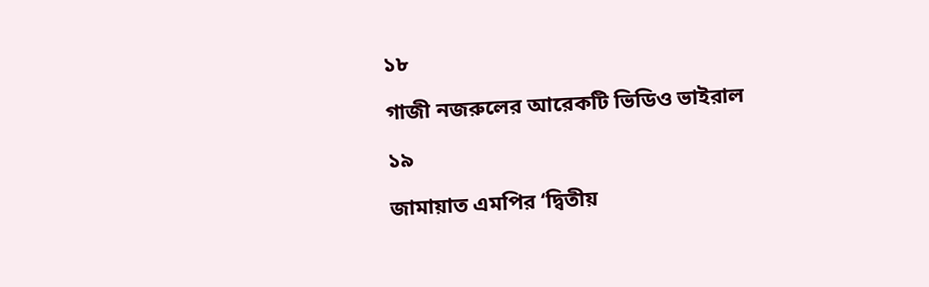১৮

গাজী নজরুলের আরেকটি ভিডিও ভাইরাল

১৯

জামায়াত এমপির ‘দ্বিতীয়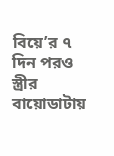বিয়ে’র ৭ দিন পরও স্ত্রীর বায়োডাটায়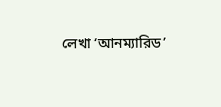লেখা ‌‘আনম্যারিড’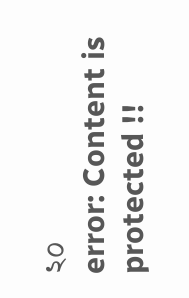২০
error: Content is protected !!